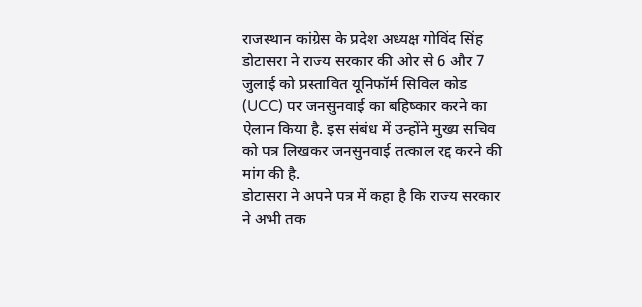राजस्थान कांग्रेस के प्रदेश अध्यक्ष गोविंद सिंह डोटासरा ने राज्य सरकार की ओर से 6 और 7 जुलाई को प्रस्तावित यूनिफॉर्म सिविल कोड (UCC) पर जनसुनवाई का बहिष्कार करने का ऐलान किया है. इस संबंध में उन्होंने मुख्य सचिव को पत्र लिखकर जनसुनवाई तत्काल रद्द करने की मांग की है.
डोटासरा ने अपने पत्र में कहा है कि राज्य सरकार ने अभी तक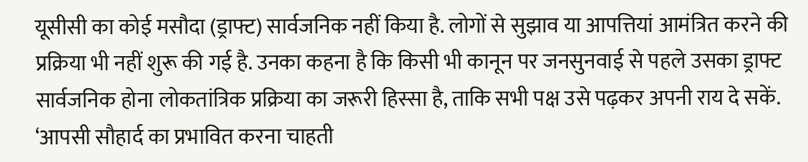यूसीसी का कोई मसौदा (ड्राफ्ट) सार्वजनिक नहीं किया है. लोगों से सुझाव या आपत्तियां आमंत्रित करने की प्रक्रिया भी नहीं शुरू की गई है. उनका कहना है कि किसी भी कानून पर जनसुनवाई से पहले उसका ड्राफ्ट सार्वजनिक होना लोकतांत्रिक प्रक्रिया का जरूरी हिस्सा है, ताकि सभी पक्ष उसे पढ़कर अपनी राय दे सकें.
‘आपसी सौहार्द का प्रभावित करना चाहती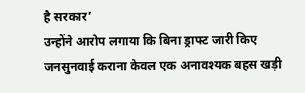है सरकार’
उन्होंने आरोप लगाया कि बिना ड्राफ्ट जारी किए जनसुनवाई कराना केवल एक अनावश्यक बहस खड़ी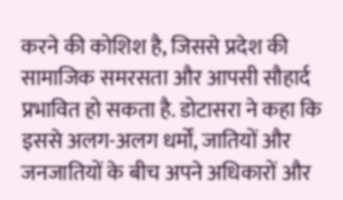करने की कोशिश है, जिससे प्रदेश की सामाजिक समरसता और आपसी सौहार्द प्रभावित हो सकता है. डोटासरा ने कहा कि इससे अलग-अलग धर्मों, जातियों और जनजातियों के बीच अपने अधिकारों और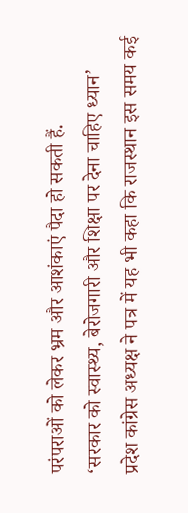परंपराओं को लेकर भ्रम और आशंकाएं पैदा हो सकती हैं.
‘सरकार को स्वास्थ्य, बेरोजगारी और शिक्षा पर देना चाहिए ध्यान’
प्रदेश कांग्रेस अध्यक्ष ने पत्र में यह भी कहा कि राजस्थान इस समय कई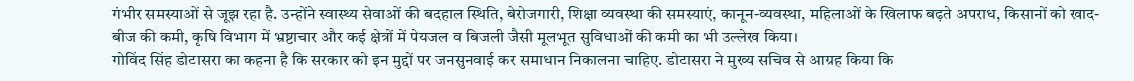गंभीर समस्याओं से जूझ रहा है. उन्होंने स्वास्थ्य सेवाओं की बदहाल स्थिति, बेरोजगारी, शिक्षा व्यवस्था की समस्याएं, कानून-व्यवस्था, महिलाओं के खिलाफ बढ़ते अपराध, किसानों को खाद-बीज की कमी, कृषि विभाग में भ्रष्टाचार और कई क्षेत्रों में पेयजल व बिजली जैसी मूलभूत सुविधाओं की कमी का भी उल्लेख किया।
गोविंद सिंह डोटासरा का कहना है कि सरकार को इन मुद्दों पर जनसुनवाई कर समाधान निकालना चाहिए. डोटासरा ने मुख्य सचिव से आग्रह किया कि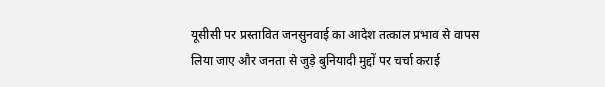यूसीसी पर प्रस्तावित जनसुनवाई का आदेश तत्काल प्रभाव से वापस लिया जाए और जनता से जुड़े बुनियादी मुद्दों पर चर्चा कराई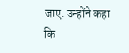जाए. उन्होंने कहा कि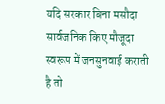यदि सरकार बिना मसौदा सार्वजनिक किए मौजूदा स्वरूप में जनसुनवाई कराती है तो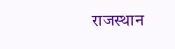राजस्थान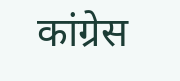कांग्रेस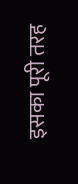इसका पूरी तरह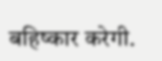बहिष्कार करेगी.